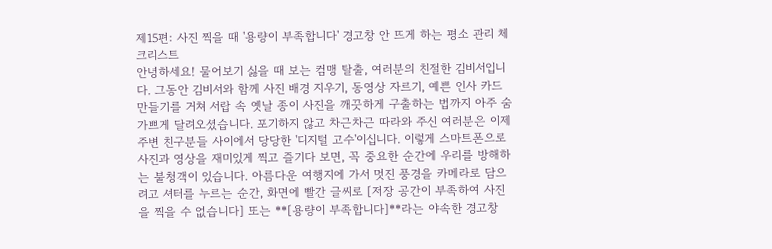제15편: 사진 찍을 때 '용량이 부족합니다' 경고창 안 뜨게 하는 평소 관리 체크리스트
안녕하세요! 물어보기 싫을 때 보는 컴맹 탈출, 여러분의 친절한 김비서입니다. 그동안 김비서와 함께 사진 배경 지우기, 동영상 자르기, 예쁜 인사 카드 만들기를 거쳐 서랍 속 옛날 종이 사진을 깨끗하게 구출하는 법까지 아주 숨 가쁘게 달려오셨습니다. 포기하지 않고 차근차근 따라와 주신 여러분은 이제 주변 친구분들 사이에서 당당한 '디지털 고수'이십니다. 이렇게 스마트폰으로 사진과 영상을 재미있게 찍고 즐기다 보면, 꼭 중요한 순간에 우리를 방해하는 불청객이 있습니다. 아름다운 여행지에 가서 멋진 풍경을 카메라로 담으려고 셔터를 누르는 순간, 화면에 빨간 글씨로 [저장 공간이 부족하여 사진을 찍을 수 없습니다] 또는 **[용량이 부족합니다]**라는 야속한 경고창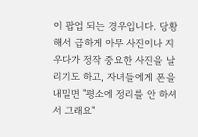이 팝업 되는 경우입니다. 당황해서 급하게 아무 사진이나 지우다가 정작 중요한 사진을 날리기도 하고, 자녀들에게 폰을 내밀면 "평소에 정리를 안 하셔서 그래요"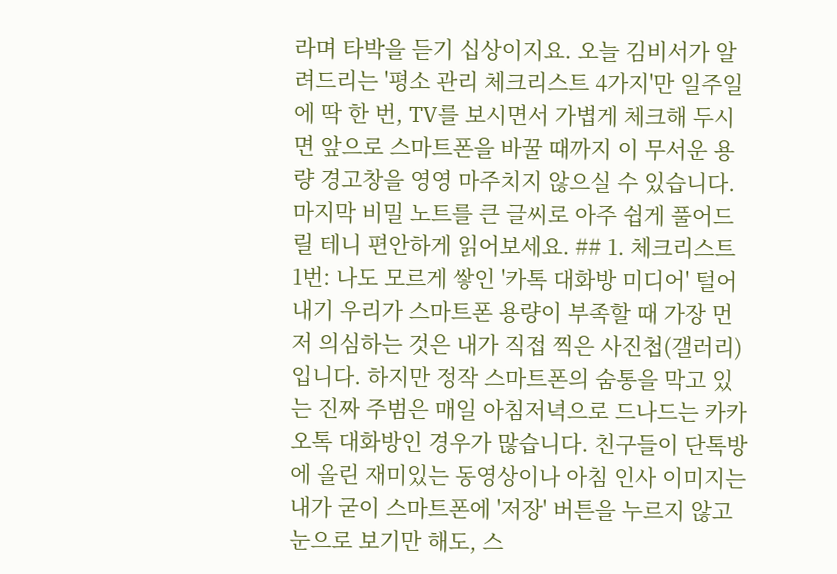라며 타박을 듣기 십상이지요. 오늘 김비서가 알려드리는 '평소 관리 체크리스트 4가지'만 일주일에 딱 한 번, TV를 보시면서 가볍게 체크해 두시면 앞으로 스마트폰을 바꿀 때까지 이 무서운 용량 경고창을 영영 마주치지 않으실 수 있습니다. 마지막 비밀 노트를 큰 글씨로 아주 쉽게 풀어드릴 테니 편안하게 읽어보세요. ## 1. 체크리스트 1번: 나도 모르게 쌓인 '카톡 대화방 미디어' 털어내기 우리가 스마트폰 용량이 부족할 때 가장 먼저 의심하는 것은 내가 직접 찍은 사진첩(갤러리)입니다. 하지만 정작 스마트폰의 숨통을 막고 있는 진짜 주범은 매일 아침저녁으로 드나드는 카카오톡 대화방인 경우가 많습니다. 친구들이 단톡방에 올린 재미있는 동영상이나 아침 인사 이미지는 내가 굳이 스마트폰에 '저장' 버튼을 누르지 않고 눈으로 보기만 해도, 스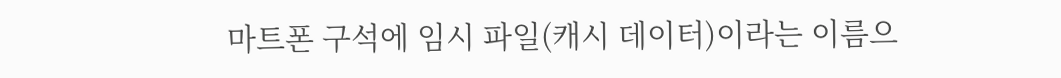마트폰 구석에 임시 파일(캐시 데이터)이라는 이름으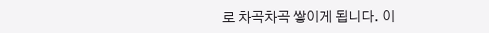로 차곡차곡 쌓이게 됩니다. 이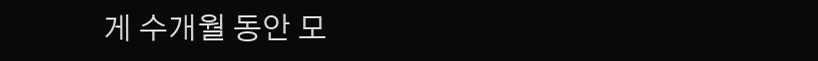게 수개월 동안 모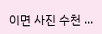이면 사진 수천 ...